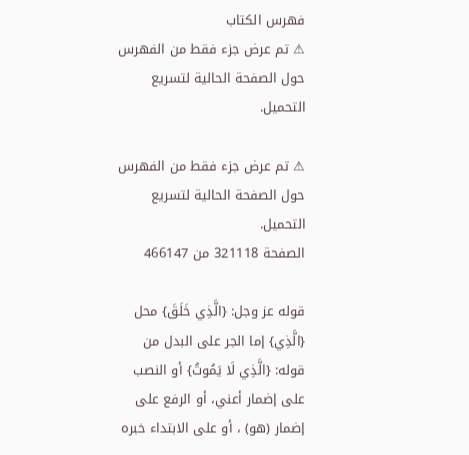فهرس الكتاب
⚠ تم عرض جزء فقط من الفهرس حول الصفحة الحالية لتسريع التحميل.

⚠ تم عرض جزء فقط من الفهرس حول الصفحة الحالية لتسريع التحميل.
الصفحة 321118 من 466147

قوله عز وجل: {الَّذِي خَلَقَ} محل {الَّذِي} إما الجر على البدل من قوله: {الَّذِي لَا يَمُوتُ} أو النصب على إضمار أعني، أو الرفع على إضمار (هو) ، أو على الابتداء خبره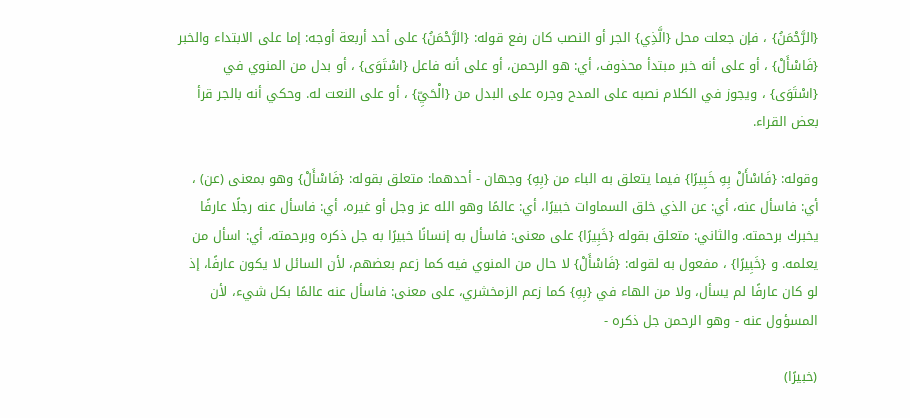{الرَّحْمَنُ} ، فإن جعلت محل {الَّذِي} الجر أو النصب كان رفع قوله: {الرَّحْمَنُ} على أحد أربعة أوجه: إما على الابتداء والخبر {فَاسْأَلْ} ، أو على أنه خبر مبتدأ محذوف، أي: هو الرحمن، أو على أنه فاعل {اسْتَوَى} ، أو بدل من المنوي في {اسْتَوَى} ، ويجوز في الكلام نصبه على المدح وجره على البدل من {الْحَيِّ} ، أو على النعت له. وحكي أنه بالجر قرأ بعض القراء.

وقوله: {فَاسْأَلْ بِهِ خَبِيرًا} فيما يتعلق به الباء من {بِهِ} وجهان - أحدهما: متعلق بقوله: {فَاسْأَلْ} وهو بمعنى (عن) ، أي: فاسأل عنه، أي: عن الذي خلق السماوات خبيرًا، أي: عالمًا وهو الله عز وجل أو غيره، أي: فاسأل عنه رجلًا عارفًا يخبرك برحمته. والثاني: متعلق بقوله {خَبِيرًا} على معنى: فاسأل به إنسانًا خبيرًا به جل ذكره وبرحمته، أي: اسأل من يعلمه. و {خَبِيرًا} ، مفعول به لقوله: {فَاسْأَلْ} لا حال من المنوي فيه كما زعم بعضهم، لأن السائل لا يكون عارفًا، إذ لو كان عارفًا لم يسأل، ولا من الهاء في {بِهِ} كما زعم الزمخشري، على معنى: فاسأل عنه عالمًا بكل شيء، لأن المسؤول عنه - وهو الرحمن جل ذكره -

(خبيرًا)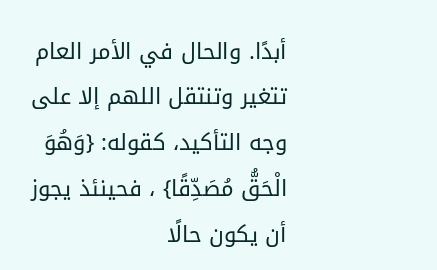أبدًا. والحال في الأمر العام تتغير وتنتقل اللهم إلا على وجه التأكيد، كقوله: {وَهُوَ الْحَقُّ مُصَدِّقًا} ، فحينئذ يجوز أن يكون حالًا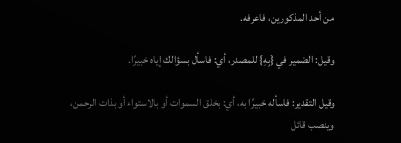من أحد المذكورين، فاعرفه.

وقيل: الضمير في {بِهِ} للمصدر، أي: فاسأل بسؤالك إياه خبيرًا.

وقيل التقدير: فاسأله خبيرًا به، أي: بخلق السموات أو بالاستواء أو بذات الرحمن، وينصب قائل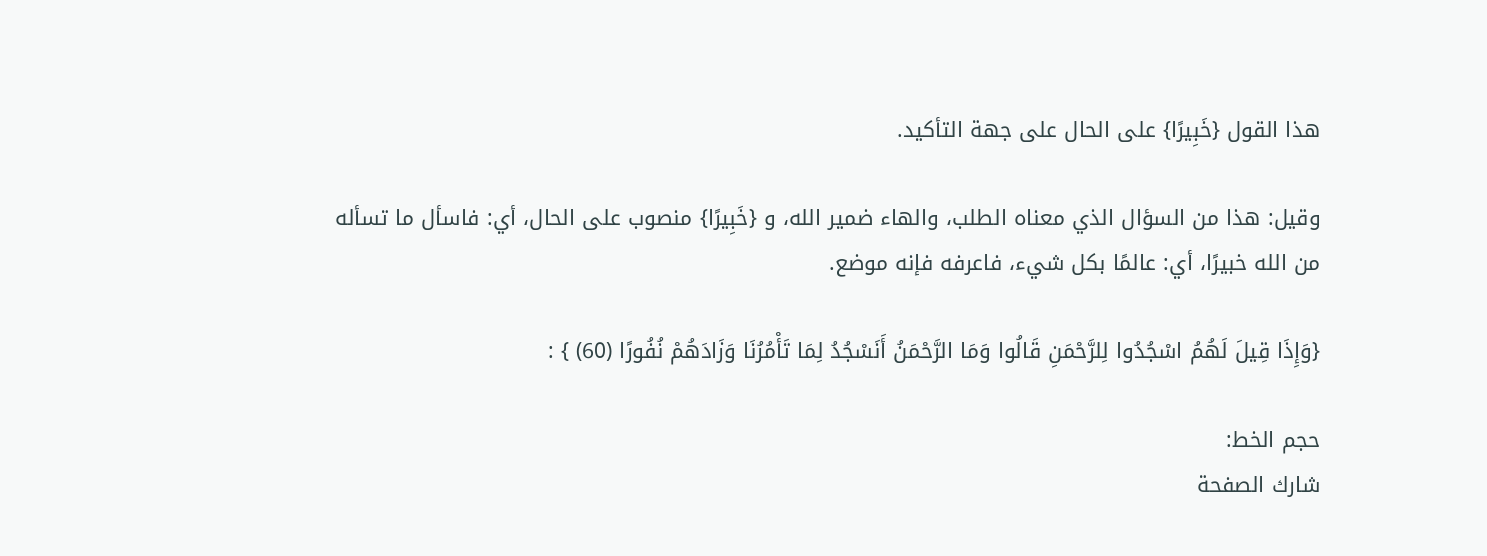هذا القول {خَبِيرًا} على الحال على جهة التأكيد.

وقيل: هذا من السؤال الذي معناه الطلب، والهاء ضمير الله، و {خَبِيرًا} منصوب على الحال، أي: فاسأل ما تسأله من الله خبيرًا، أي: عالمًا بكل شيء، فاعرفه فإنه موضع.

{وَإِذَا قِيلَ لَهُمُ اسْجُدُوا لِلرَّحْمَنِ قَالُوا وَمَا الرَّحْمَنُ أَنَسْجُدُ لِمَا تَأْمُرُنَا وَزَادَهُمْ نُفُورًا (60) } :

حجم الخط:
شارك الصفحة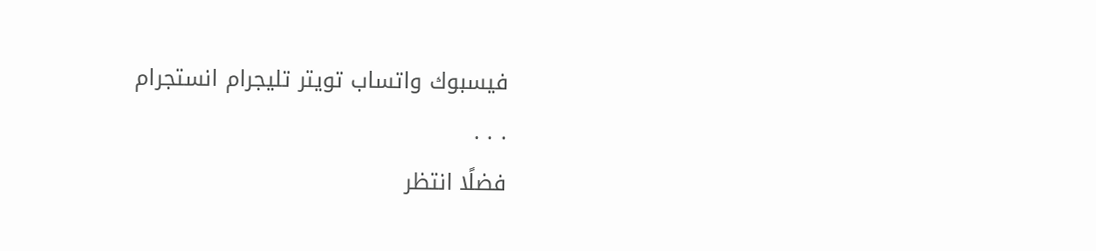فيسبوك واتساب تويتر تليجرام انستجرام
. . .
فضلًا انتظر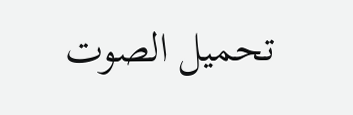تحميل الصوت